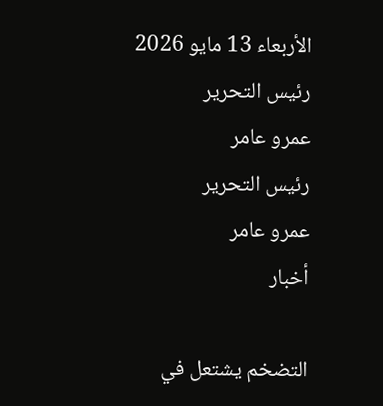الأربعاء 13 مايو 2026
رئيس التحرير
عمرو عامر
رئيس التحرير
عمرو عامر
أخبار

التضخم يشتعل في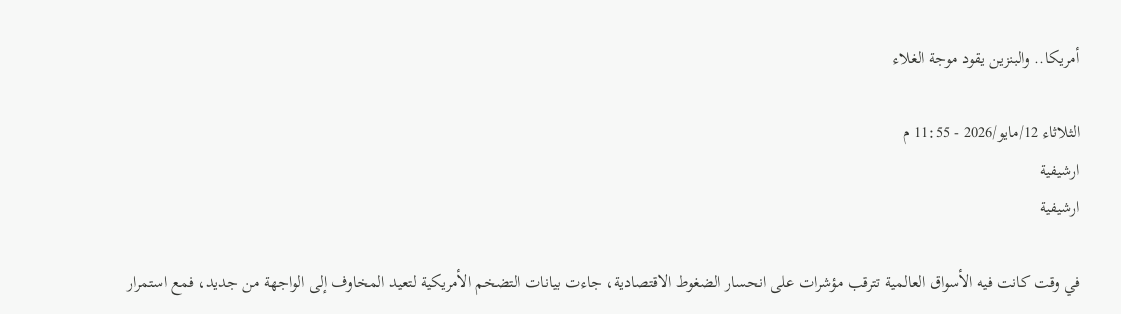أمريكا.. والبنزين يقود موجة الغلاء

الثلاثاء 12/مايو/2026 - 11:55 م
ارشيفية
ارشيفية

في وقت كانت فيه الأسواق العالمية تترقب مؤشرات على انحسار الضغوط الاقتصادية، جاءت بيانات التضخم الأمريكية لتعيد المخاوف إلى الواجهة من جديد، فمع استمرار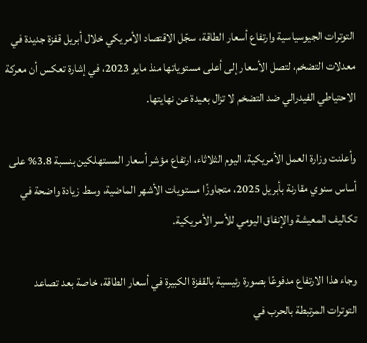التوترات الجيوسياسية وارتفاع أسعار الطاقة، سجّل الاقتصاد الأمريكي خلال أبريل قفزة جديدة في معدلات التضخم، لتصل الأسعار إلى أعلى مستوياتها منذ مايو 2023، في إشارة تعكس أن معركة الاحتياطي الفيدرالي ضد التضخم لا تزال بعيدة عن نهايتها.

وأعلنت وزارة العمل الأمريكية، اليوم الثلاثاء، ارتفاع مؤشر أسعار المستهلكين بنسبة 3.8% على أساس سنوي مقارنة بأبريل 2025، متجاوزًا مستويات الأشهر الماضية، وسط زيادة واضحة في تكاليف المعيشة والإنفاق اليومي للأسر الأمريكية.

وجاء هذا الارتفاع مدفوعًا بصورة رئيسية بالقفزة الكبيرة في أسعار الطاقة، خاصة بعد تصاعد التوترات المرتبطة بالحرب في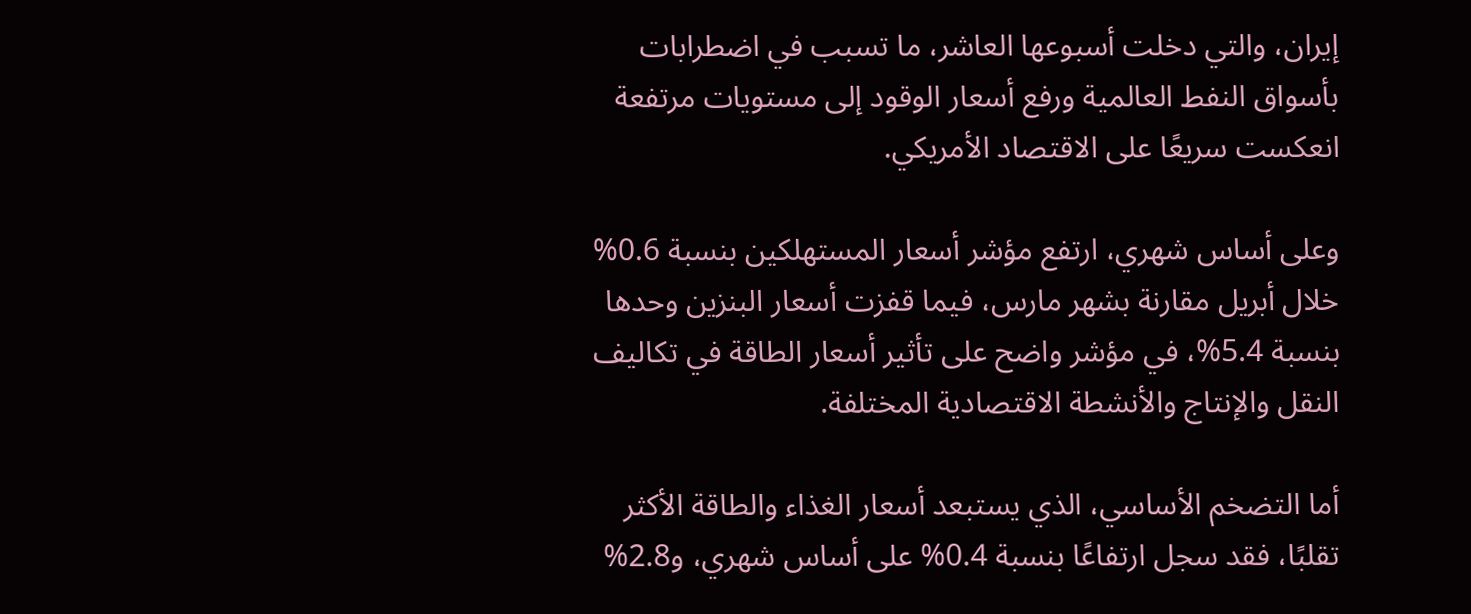إيران، والتي دخلت أسبوعها العاشر، ما تسبب في اضطرابات بأسواق النفط العالمية ورفع أسعار الوقود إلى مستويات مرتفعة انعكست سريعًا على الاقتصاد الأمريكي.

وعلى أساس شهري، ارتفع مؤشر أسعار المستهلكين بنسبة 0.6% خلال أبريل مقارنة بشهر مارس، فيما قفزت أسعار البنزين وحدها بنسبة 5.4%، في مؤشر واضح على تأثير أسعار الطاقة في تكاليف النقل والإنتاج والأنشطة الاقتصادية المختلفة.

أما التضخم الأساسي، الذي يستبعد أسعار الغذاء والطاقة الأكثر تقلبًا، فقد سجل ارتفاعًا بنسبة 0.4% على أساس شهري، و2.8%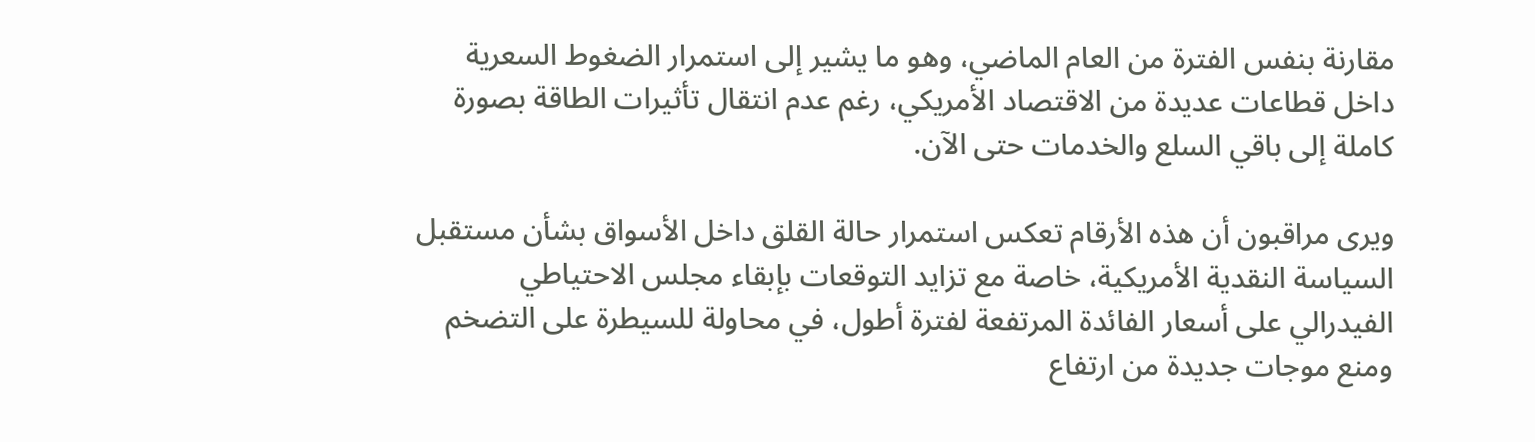مقارنة بنفس الفترة من العام الماضي، وهو ما يشير إلى استمرار الضغوط السعرية داخل قطاعات عديدة من الاقتصاد الأمريكي، رغم عدم انتقال تأثيرات الطاقة بصورة كاملة إلى باقي السلع والخدمات حتى الآن.

ويرى مراقبون أن هذه الأرقام تعكس استمرار حالة القلق داخل الأسواق بشأن مستقبل السياسة النقدية الأمريكية، خاصة مع تزايد التوقعات بإبقاء مجلس الاحتياطي الفيدرالي على أسعار الفائدة المرتفعة لفترة أطول، في محاولة للسيطرة على التضخم ومنع موجات جديدة من ارتفاع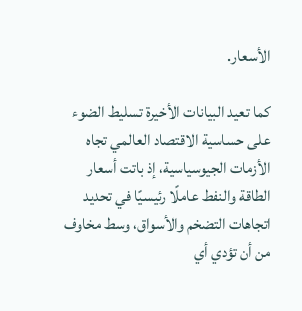الأسعار.

كما تعيد البيانات الأخيرة تسليط الضوء على حساسية الاقتصاد العالمي تجاه الأزمات الجيوسياسية، إذ باتت أسعار الطاقة والنفط عاملًا رئيسيًا في تحديد اتجاهات التضخم والأسواق، وسط مخاوف من أن تؤدي أي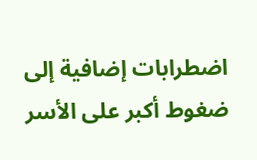اضطرابات إضافية إلى ضغوط أكبر على الأسر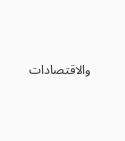والاقتصادات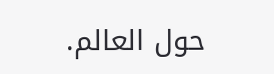حول العالم.